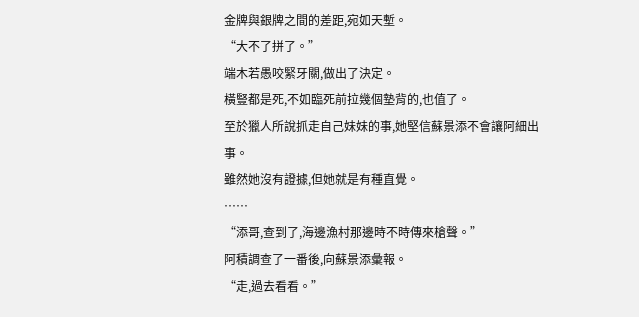金牌與銀牌之間的差距,宛如天塹。
“大不了拼了。”
端木若愚咬緊牙關,做出了決定。
橫豎都是死,不如臨死前拉幾個墊背的,也值了。
至於獵人所說抓走自己妹妹的事,她堅信蘇景添不會讓阿細出事。
雖然她沒有證據,但她就是有種直覺。
……
“添哥,查到了,海邊漁村那邊時不時傳來槍聲。”
阿積調查了一番後,向蘇景添彙報。
“走,過去看看。”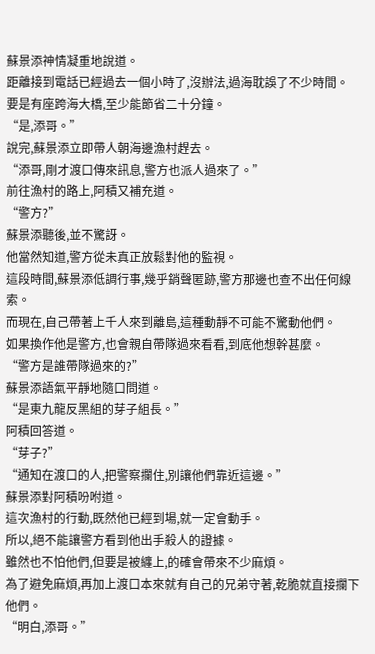蘇景添神情凝重地說道。
距離接到電話已經過去一個小時了,沒辦法,過海耽誤了不少時間。
要是有座跨海大橋,至少能節省二十分鐘。
“是,添哥。”
說完,蘇景添立即帶人朝海邊漁村趕去。
“添哥,剛才渡口傳來訊息,警方也派人過來了。”
前往漁村的路上,阿積又補充道。
“警方?”
蘇景添聽後,並不驚訝。
他當然知道,警方從未真正放鬆對他的監視。
這段時間,蘇景添低調行事,幾乎銷聲匿跡,警方那邊也查不出任何線索。
而現在,自己帶著上千人來到離島,這種動靜不可能不驚動他們。
如果換作他是警方,也會親自帶隊過來看看,到底他想幹甚麼。
“警方是誰帶隊過來的?”
蘇景添語氣平靜地隨口問道。
“是東九龍反黑組的芽子組長。”
阿積回答道。
“芽子?”
“通知在渡口的人,把警察攔住,別讓他們靠近這邊。”
蘇景添對阿積吩咐道。
這次漁村的行動,既然他已經到場,就一定會動手。
所以,絕不能讓警方看到他出手殺人的證據。
雖然也不怕他們,但要是被纏上,的確會帶來不少麻煩。
為了避免麻煩,再加上渡口本來就有自己的兄弟守著,乾脆就直接攔下他們。
“明白,添哥。”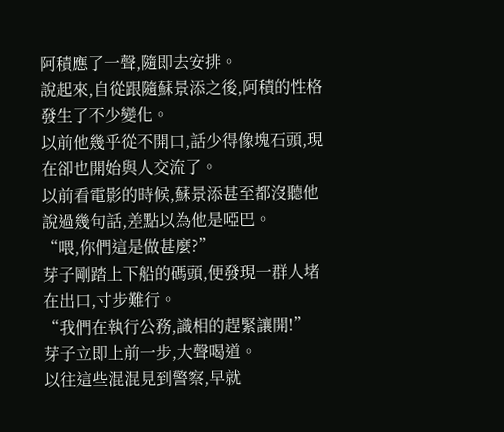阿積應了一聲,隨即去安排。
說起來,自從跟隨蘇景添之後,阿積的性格發生了不少變化。
以前他幾乎從不開口,話少得像塊石頭,現在卻也開始與人交流了。
以前看電影的時候,蘇景添甚至都沒聽他說過幾句話,差點以為他是啞巴。
“喂,你們這是做甚麼?”
芽子剛踏上下船的碼頭,便發現一群人堵在出口,寸步難行。
“我們在執行公務,識相的趕緊讓開!”
芽子立即上前一步,大聲喝道。
以往這些混混見到警察,早就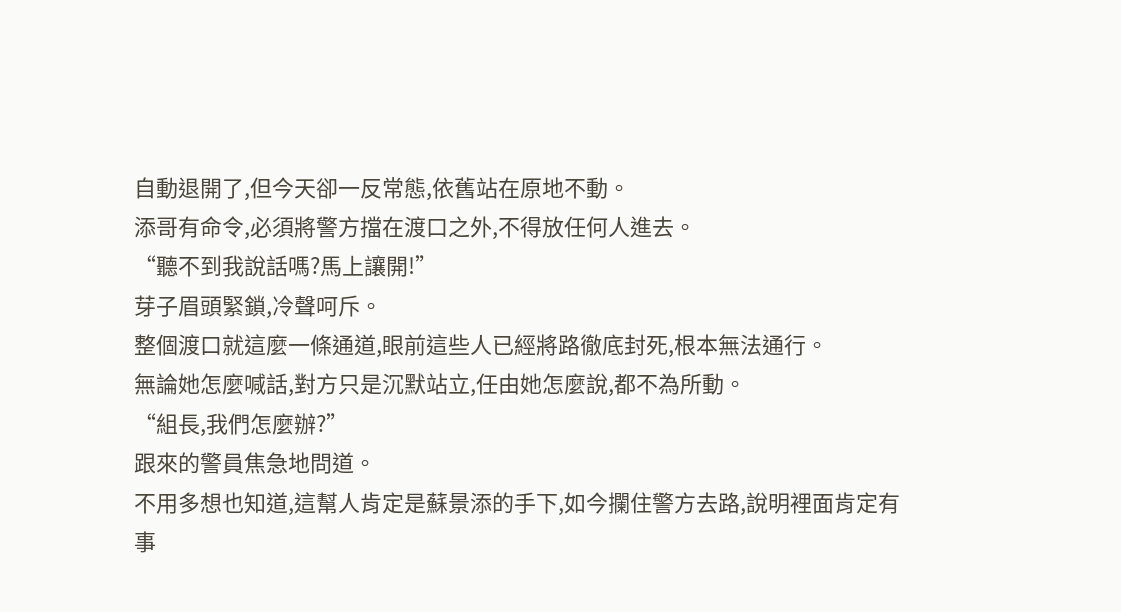自動退開了,但今天卻一反常態,依舊站在原地不動。
添哥有命令,必須將警方擋在渡口之外,不得放任何人進去。
“聽不到我說話嗎?馬上讓開!”
芽子眉頭緊鎖,冷聲呵斥。
整個渡口就這麼一條通道,眼前這些人已經將路徹底封死,根本無法通行。
無論她怎麼喊話,對方只是沉默站立,任由她怎麼說,都不為所動。
“組長,我們怎麼辦?”
跟來的警員焦急地問道。
不用多想也知道,這幫人肯定是蘇景添的手下,如今攔住警方去路,說明裡面肯定有事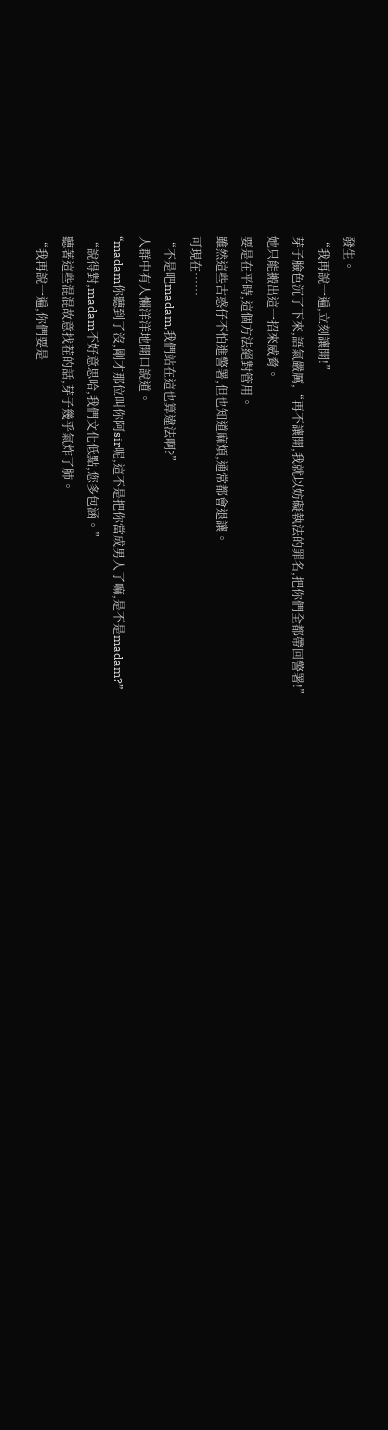發生。
“我再說一遍,立刻讓開!”
芽子臉色沉了下來,語氣嚴厲,“再不讓開,我就以妨礙執法的罪名,把你們全都帶回警署!”
她只能搬出這一招來威脅。
要是在平時,這個方法絕對管用。
雖然這些古惑仔不怕進警署,但也知道麻煩,通常都會退讓。
可現在……
“不是吧madam,我們站在這也算違法啊?”
人群中有人懶洋洋地開口說道。
“madam你聽到了沒,剛才那位叫你阿sir呢,這不是把你當成男人了嘛,是不是madam?”
“說得對,madam不好意思哈,我們文化低點,您多包涵。”
聽著這些混混故意找茬的話,芽子幾乎氣炸了肺。
“我再說一遍,你們要是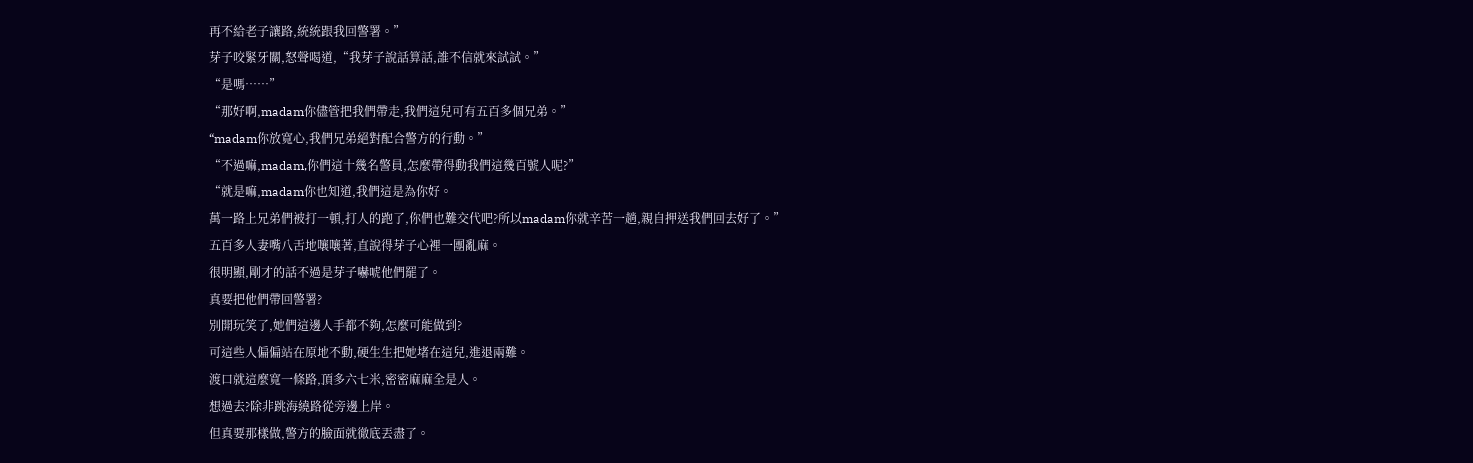再不給老子讓路,統統跟我回警署。”
芽子咬緊牙關,怒聲喝道,“我芽子說話算話,誰不信就來試試。”
“是嗎……”
“那好啊,madam你儘管把我們帶走,我們這兒可有五百多個兄弟。”
“madam你放寬心,我們兄弟絕對配合警方的行動。”
“不過嘛,madam,你們這十幾名警員,怎麼帶得動我們這幾百號人呢?”
“就是嘛,madam你也知道,我們這是為你好。
萬一路上兄弟們被打一頓,打人的跑了,你們也難交代吧?所以madam你就辛苦一趟,親自押送我們回去好了。”
五百多人妻嘴八舌地嚷嚷著,直說得芽子心裡一團亂麻。
很明顯,剛才的話不過是芽子嚇唬他們罷了。
真要把他們帶回警署?
別開玩笑了,她們這邊人手都不夠,怎麼可能做到?
可這些人偏偏站在原地不動,硬生生把她堵在這兒,進退兩難。
渡口就這麼寬一條路,頂多六七米,密密麻麻全是人。
想過去?除非跳海繞路從旁邊上岸。
但真要那樣做,警方的臉面就徹底丟盡了。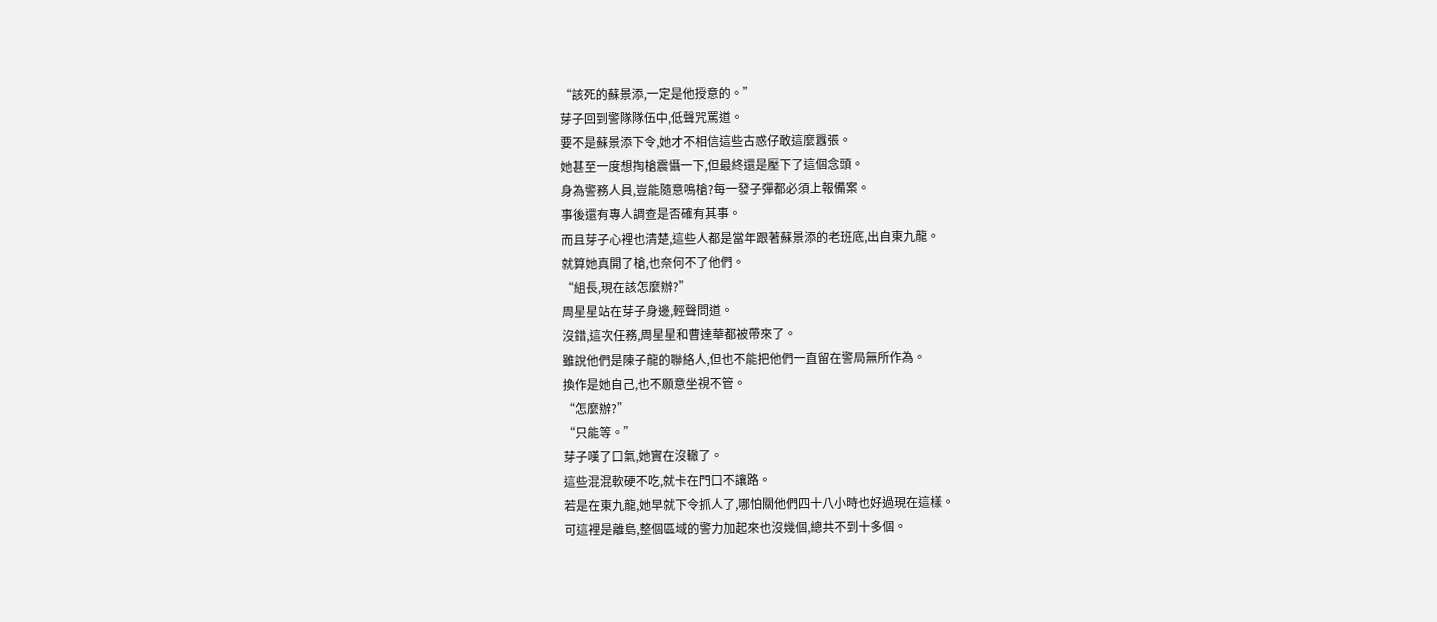“該死的蘇景添,一定是他授意的。”
芽子回到警隊隊伍中,低聲咒罵道。
要不是蘇景添下令,她才不相信這些古惑仔敢這麼囂張。
她甚至一度想掏槍震懾一下,但最終還是壓下了這個念頭。
身為警務人員,豈能隨意鳴槍?每一發子彈都必須上報備案。
事後還有專人調查是否確有其事。
而且芽子心裡也清楚,這些人都是當年跟著蘇景添的老班底,出自東九龍。
就算她真開了槍,也奈何不了他們。
“組長,現在該怎麼辦?”
周星星站在芽子身邊,輕聲問道。
沒錯,這次任務,周星星和曹達華都被帶來了。
雖說他們是陳子龍的聯絡人,但也不能把他們一直留在警局無所作為。
換作是她自己,也不願意坐視不管。
“怎麼辦?”
“只能等。”
芽子嘆了口氣,她實在沒轍了。
這些混混軟硬不吃,就卡在門口不讓路。
若是在東九龍,她早就下令抓人了,哪怕關他們四十八小時也好過現在這樣。
可這裡是離島,整個區域的警力加起來也沒幾個,總共不到十多個。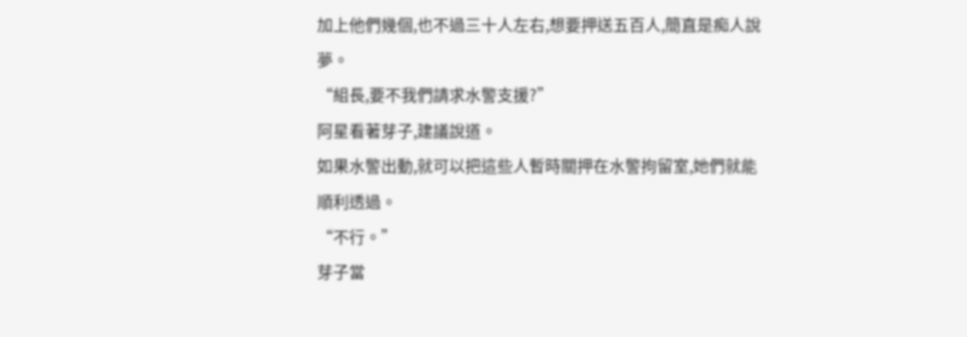加上他們幾個,也不過三十人左右,想要押送五百人,簡直是痴人說夢。
“組長,要不我們請求水警支援?”
阿星看著芽子,建議說道。
如果水警出動,就可以把這些人暫時關押在水警拘留室,她們就能順利透過。
“不行。”
芽子當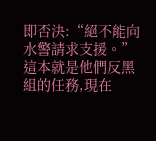即否決:“絕不能向水警請求支援。”
這本就是他們反黑組的任務,現在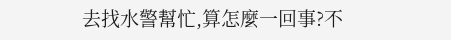去找水警幫忙,算怎麼一回事?不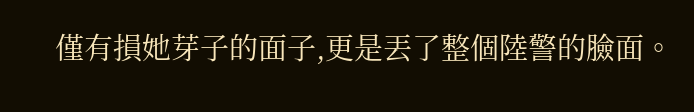僅有損她芽子的面子,更是丟了整個陸警的臉面。